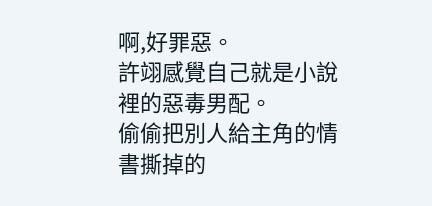啊,好罪惡。
許翊感覺自己就是小說裡的惡毒男配。
偷偷把別人給主角的情書撕掉的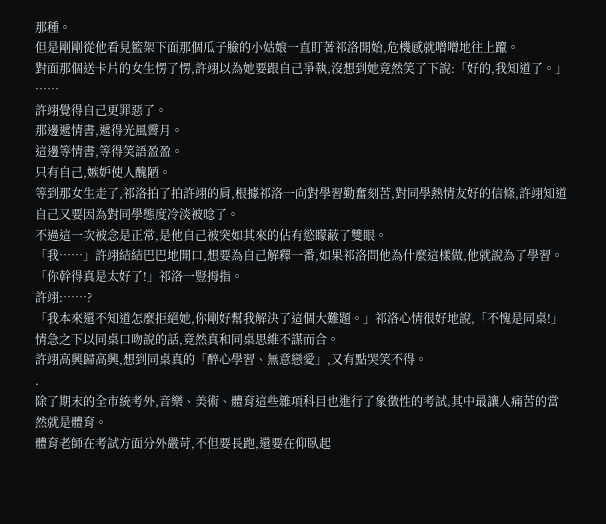那種。
但是剛剛從他看見籃架下面那個瓜子臉的小姑娘一直盯著祁洛開始,危機感就噌噌地往上躥。
對面那個送卡片的女生愣了愣,許翊以為她要跟自己爭執,沒想到她竟然笑了下說:「好的,我知道了。」
……
許翊覺得自己更罪惡了。
那邊遞情書,遞得光風霽月。
這邊等情書,等得笑語盈盈。
只有自己,嫉妒使人醜陋。
等到那女生走了,祁洛拍了拍許翊的肩,根據祁洛一向對學習勤奮刻苦,對同學熱情友好的信條,許翊知道自己又要因為對同學態度冷淡被唸了。
不過這一次被念是正常,是他自己被突如其來的佔有慾矇蔽了雙眼。
「我……」許翊結結巴巴地開口,想要為自己解釋一番,如果祁洛問他為什麼這樣做,他就說為了學習。
「你幹得真是太好了!」祁洛一豎拇指。
許翊:……?
「我本來還不知道怎麼拒絕她,你剛好幫我解決了這個大難題。」祁洛心情很好地說,「不愧是同桌!」
情急之下以同桌口吻說的話,竟然真和同桌思維不謀而合。
許翊高興歸高興,想到同桌真的「醉心學習、無意戀愛」,又有點哭笑不得。
.
除了期末的全市統考外,音樂、美術、體育這些雜項科目也進行了象徵性的考試,其中最讓人痛苦的當然就是體育。
體育老師在考試方面分外嚴苛,不但要長跑,還要在仰臥起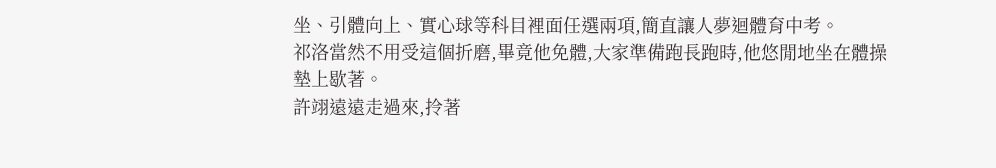坐、引體向上、實心球等科目裡面任選兩項,簡直讓人夢迴體育中考。
祁洛當然不用受這個折磨,畢竟他免體,大家準備跑長跑時,他悠閒地坐在體操墊上歇著。
許翊遠遠走過來,拎著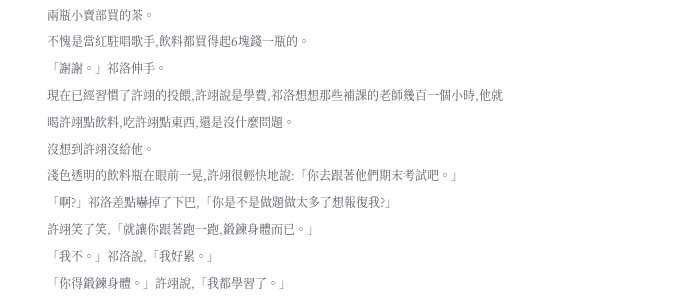兩瓶小賣部買的茶。
不愧是當紅駐唱歌手,飲料都買得起6塊錢一瓶的。
「謝謝。」祁洛伸手。
現在已經習慣了許翊的投餵,許翊說是學費,祁洛想想那些補課的老師幾百一個小時,他就喝許翊點飲料,吃許翊點東西,還是沒什麼問題。
沒想到許翊沒給他。
淺色透明的飲料瓶在眼前一晃,許翊很輕快地說:「你去跟著他們期末考試吧。」
「啊?」祁洛差點嚇掉了下巴,「你是不是做題做太多了想報復我?」
許翊笑了笑,「就讓你跟著跑一跑,鍛鍊身體而已。」
「我不。」祁洛說,「我好累。」
「你得鍛鍊身體。」許翊說,「我都學習了。」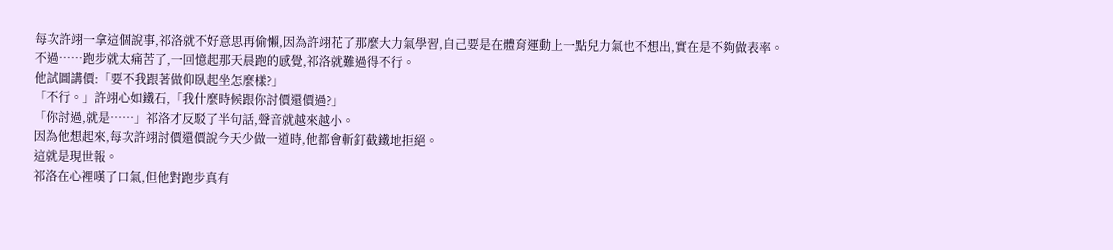每次許翊一拿這個說事,祁洛就不好意思再偷懶,因為許翊花了那麼大力氣學習,自己要是在體育運動上一點兒力氣也不想出,實在是不夠做表率。
不過……跑步就太痛苦了,一回憶起那天晨跑的感覺,祁洛就難過得不行。
他試圖講價:「要不我跟著做仰臥起坐怎麼樣?」
「不行。」許翊心如鐵石,「我什麼時候跟你討價還價過?」
「你討過,就是……」祁洛才反駁了半句話,聲音就越來越小。
因為他想起來,每次許翊討價還價說今天少做一道時,他都會斬釘截鐵地拒絕。
這就是現世報。
祁洛在心裡嘆了口氣,但他對跑步真有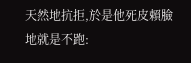天然地抗拒,於是他死皮賴臉地就是不跑: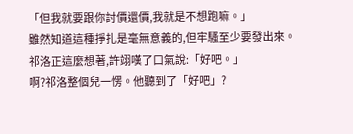「但我就要跟你討價還價,我就是不想跑嘛。」
雖然知道這種掙扎是毫無意義的,但牢騷至少要發出來。
祁洛正這麼想著,許翊嘆了口氣說:「好吧。」
啊?祁洛整個兒一愣。他聽到了「好吧」?